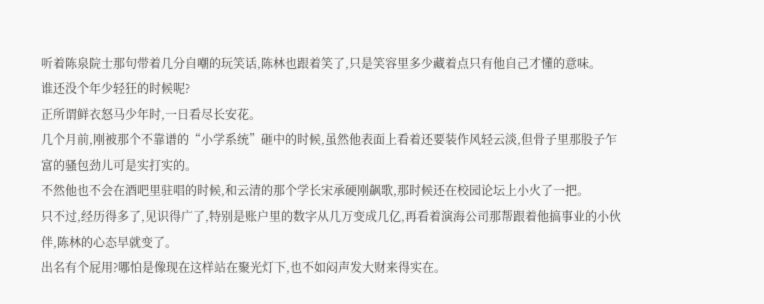听着陈泉院士那句带着几分自嘲的玩笑话,陈林也跟着笑了,只是笑容里多少藏着点只有他自己才懂的意味。
谁还没个年少轻狂的时候呢?
正所谓鲜衣怒马少年时,一日看尽长安花。
几个月前,刚被那个不靠谱的“小学系统”砸中的时候,虽然他表面上看着还要装作风轻云淡,但骨子里那股子乍富的骚包劲儿可是实打实的。
不然他也不会在酒吧里驻唱的时候,和云清的那个学长宋承硬刚飙歌,那时候还在校园论坛上小火了一把。
只不过,经历得多了,见识得广了,特别是账户里的数字从几万变成几亿,再看着演海公司那帮跟着他搞事业的小伙伴,陈林的心态早就变了。
出名有个屁用?哪怕是像现在这样站在聚光灯下,也不如闷声发大财来得实在。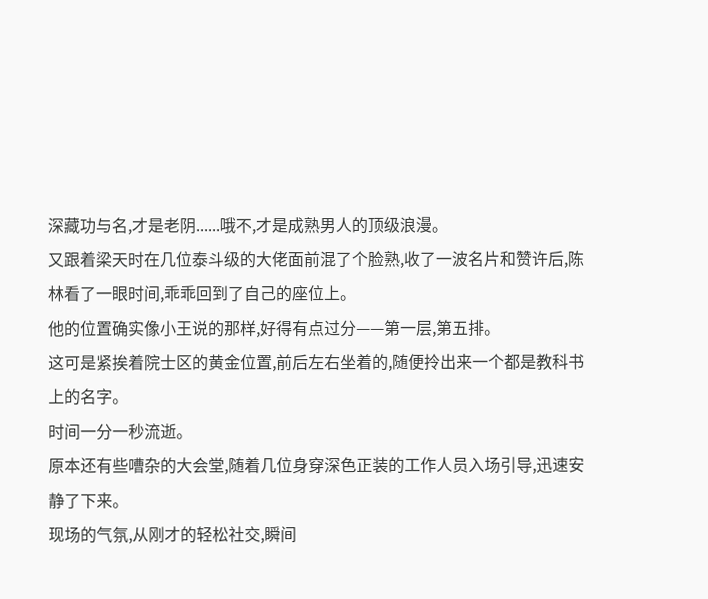深藏功与名,才是老阴......哦不,才是成熟男人的顶级浪漫。
又跟着梁天时在几位泰斗级的大佬面前混了个脸熟,收了一波名片和赞许后,陈林看了一眼时间,乖乖回到了自己的座位上。
他的位置确实像小王说的那样,好得有点过分——第一层,第五排。
这可是紧挨着院士区的黄金位置,前后左右坐着的,随便拎出来一个都是教科书上的名字。
时间一分一秒流逝。
原本还有些嘈杂的大会堂,随着几位身穿深色正装的工作人员入场引导,迅速安静了下来。
现场的气氛,从刚才的轻松社交,瞬间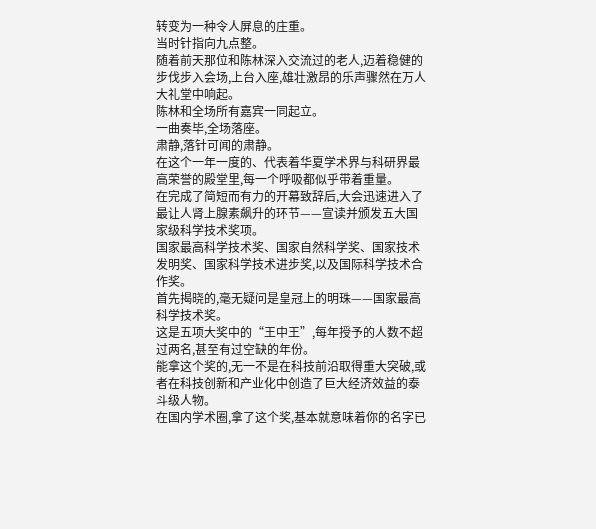转变为一种令人屏息的庄重。
当时针指向九点整。
随着前天那位和陈林深入交流过的老人,迈着稳健的步伐步入会场,上台入座,雄壮激昂的乐声骤然在万人大礼堂中响起。
陈林和全场所有嘉宾一同起立。
一曲奏毕,全场落座。
肃静,落针可闻的肃静。
在这个一年一度的、代表着华夏学术界与科研界最高荣誉的殿堂里,每一个呼吸都似乎带着重量。
在完成了简短而有力的开幕致辞后,大会迅速进入了最让人肾上腺素飙升的环节——宣读并颁发五大国家级科学技术奖项。
国家最高科学技术奖、国家自然科学奖、国家技术发明奖、国家科学技术进步奖,以及国际科学技术合作奖。
首先揭晓的,毫无疑问是皇冠上的明珠——国家最高科学技术奖。
这是五项大奖中的“王中王”,每年授予的人数不超过两名,甚至有过空缺的年份。
能拿这个奖的,无一不是在科技前沿取得重大突破,或者在科技创新和产业化中创造了巨大经济效益的泰斗级人物。
在国内学术圈,拿了这个奖,基本就意味着你的名字已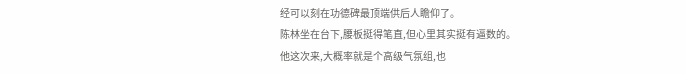经可以刻在功德碑最顶端供后人瞻仰了。
陈林坐在台下,腰板挺得笔直,但心里其实挺有逼数的。
他这次来,大概率就是个高级气氛组,也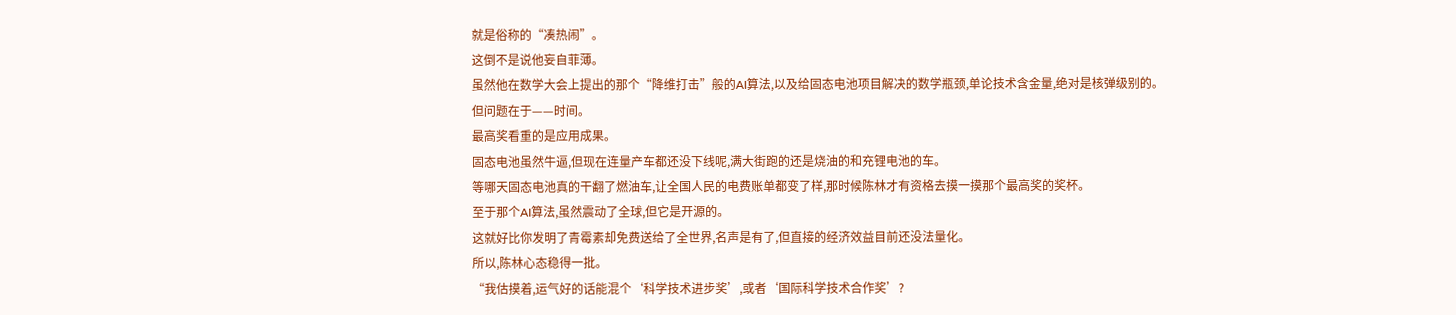就是俗称的“凑热闹”。
这倒不是说他妄自菲薄。
虽然他在数学大会上提出的那个“降维打击”般的AI算法,以及给固态电池项目解决的数学瓶颈,单论技术含金量,绝对是核弹级别的。
但问题在于——时间。
最高奖看重的是应用成果。
固态电池虽然牛逼,但现在连量产车都还没下线呢,满大街跑的还是烧油的和充锂电池的车。
等哪天固态电池真的干翻了燃油车,让全国人民的电费账单都变了样,那时候陈林才有资格去摸一摸那个最高奖的奖杯。
至于那个AI算法,虽然震动了全球,但它是开源的。
这就好比你发明了青霉素却免费送给了全世界,名声是有了,但直接的经济效益目前还没法量化。
所以,陈林心态稳得一批。
“我估摸着,运气好的话能混个‘科学技术进步奖’,或者‘国际科学技术合作奖’?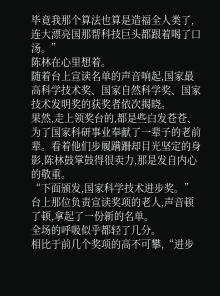毕竟我那个算法也算是造福全人类了,连大漂亮国那帮科技巨头都跟着喝了口汤。”
陈林在心里想着。
随着台上宣读名单的声音响起,国家最高科学技术奖、国家自然科学奖、国家技术发明奖的获奖者依次揭晓。
果然,走上领奖台的,都是些白发苍苍、为了国家科研事业奉献了一辈子的老前辈。看着他们步履蹒跚却目光坚定的身影,陈林鼓掌鼓得很卖力,那是发自内心的敬重。
“下面颁发,国家科学技术进步奖。”
台上那位负责宣读奖项的老人,声音顿了顿,拿起了一份新的名单。
全场的呼吸似乎都轻了几分。
相比于前几个奖项的高不可攀,“进步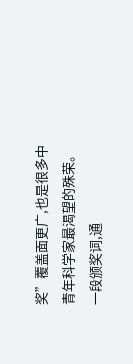奖”覆盖面更广,也是很多中青年科学家最渴望的殊荣。
一段颁奖词,通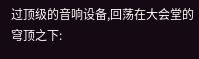过顶级的音响设备,回荡在大会堂的穹顶之下: